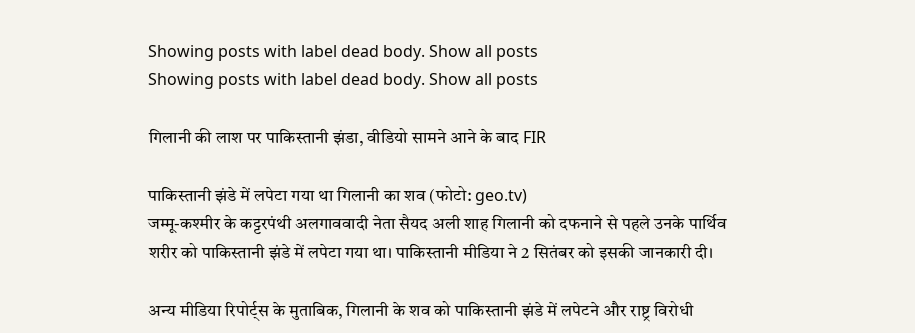Showing posts with label dead body. Show all posts
Showing posts with label dead body. Show all posts

गिलानी की लाश पर पाकिस्तानी झंडा, वीडियो सामने आने के बाद FIR

पाकिस्तानी झंडे में लपेटा गया था गिलानी का शव (फोटो: geo.tv)
जम्मू-कश्मीर के कट्टरपंथी अलगाववादी नेता सैयद अली शाह गिलानी को दफनाने से पहले उनके पार्थिव शरीर को पाकिस्तानी झंडे में लपेटा गया था। पाकिस्तानी मीडिया ने 2 सितंबर को इसकी जानकारी दी।

अन्य मीडिया रिपोर्ट्स के मुताबिक, गिलानी के शव को पाकिस्तानी झंडे में लपेटने और राष्ट्र विरोधी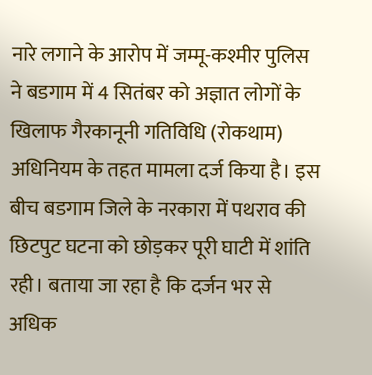नारे लगाने के आरोप में जम्मू-कश्मीर पुलिस ने बडगाम में 4 सितंबर को अज्ञात लोगों के खिलाफ गैरकानूनी गतिविधि (रोकथाम) अधिनियम के तहत मामला दर्ज किया है। इस बीच बडगाम जिले के नरकारा में पथराव की छिटपुट घटना को छोड़कर पूरी घाटी में शांति रही। बताया जा रहा है कि दर्जन भर से अधिक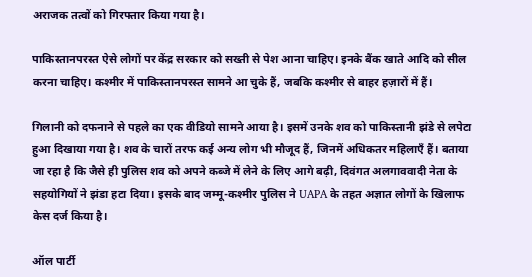अराजक तत्वों को गिरफ्तार किया गया है।

पाकिस्तानपरस्त ऐसे लोगों पर केंद्र सरकार को सख्ती से पेश आना चाहिए। इनके बैंक खाते आदि को सील करना चाहिए। कश्मीर में पाकिस्तानपरस्त सामने आ चुके हैं, जबकि कश्मीर से बाहर हज़ारों में हैं।

गिलानी को दफनाने से पहले का एक वीडियो सामने आया है। इसमें उनके शव को पाकिस्तानी झंडे से लपेटा हुआ दिखाया गया है। शव के चारों तरफ कई अन्य लोग भी मौजूद हैं, जिनमें अधिकतर महिलाएँ हैं। बताया जा रहा है कि जैसे ही पुलिस शव को अपने कब्जे में लेने के लिए आगे बढ़ी, दिवंगत अलगाववादी नेता के सहयोगियों ने झंडा हटा दिया। इसके बाद जम्मू-कश्मीर पुलिस ने UAPA के तहत अज्ञात लोगों के खिलाफ केस दर्ज किया है।

ऑल पार्टी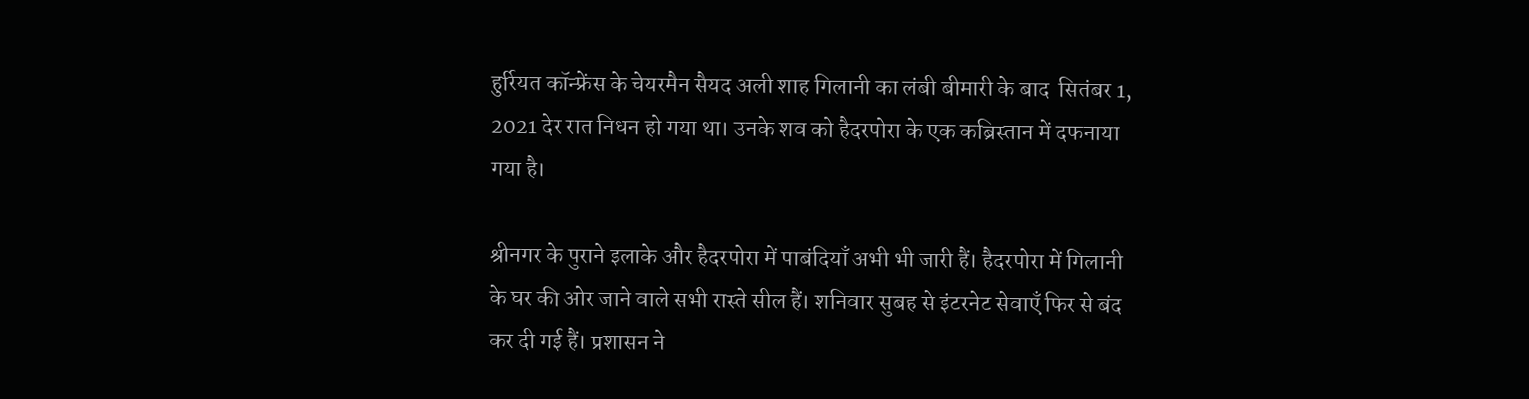हुर्रियत कॉन्फ्रेंस के चेयरमैन सैयद अली शाह गिलानी का लंबी बीमारी के बाद  सितंबर 1, 2021 देर रात निधन हो गया था। उनके शव को हैदरपोरा के एक कब्रिस्तान में दफनाया गया है।

श्रीनगर के पुराने इलाके और हैदरपोरा में पाबंदियाँ अभी भी जारी हैं। हैदरपोरा में गिलानी के घर की ओर जाने वाले सभी रास्ते सील हैं। शनिवार सुबह से इंटरनेट सेवाएँ फिर से बंद कर दी गई हैं। प्रशासन ने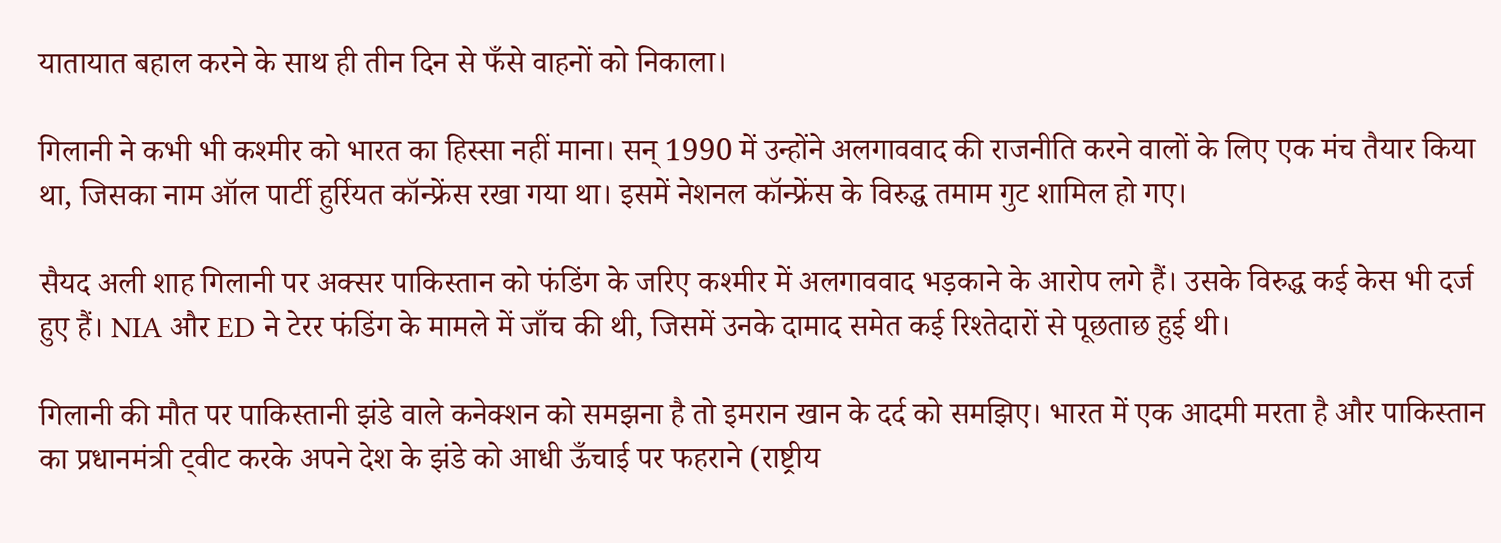यातायात बहाल करने के साथ ही तीन दिन से फँसे वाहनों को निकाला।

गिलानी ने कभी भी कश्मीर को भारत का हिस्सा नहीं माना। सन् 1990 में उन्होंने अलगाववाद की राजनीति करने वालों के लिए एक मंच तैयार किया था, जिसका नाम ऑल पार्टी हुर्रियत कॉन्फ्रेंस रखा गया था। इसमें नेशनल कॉन्फ्रेंस के विरुद्ध तमाम गुट शामिल हो गए।

सैयद अली शाह गिलानी पर अक्सर पाकिस्तान को फंडिंग के जरिए कश्मीर में अलगाववाद भड़काने के आरोप लगे हैं। उसके विरुद्ध कई केस भी दर्ज हुए हैं। NIA और ED ने टेरर फंडिंग के मामले में जाँच की थी, जिसमें उनके दामाद समेत कई रिश्तेदारों से पूछताछ हुई थी।

गिलानी की मौत पर पाकिस्तानी झंडे वाले कनेक्शन को समझना है तो इमरान खान के दर्द को समझिए। भारत में एक आदमी मरता है और पाकिस्तान का प्रधानमंत्री ट्वीट करके अपने देश के झंडे को आधी ऊँचाई पर फहराने (राष्ट्रीय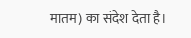मातम) का संदेश देता है।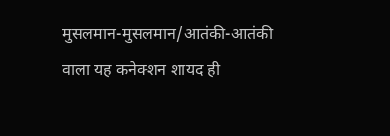मुसलमान-मुसलमान/आतंकी-आतंकी वाला यह कनेक्शन शायद ही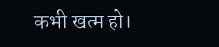कभी खत्म हो।